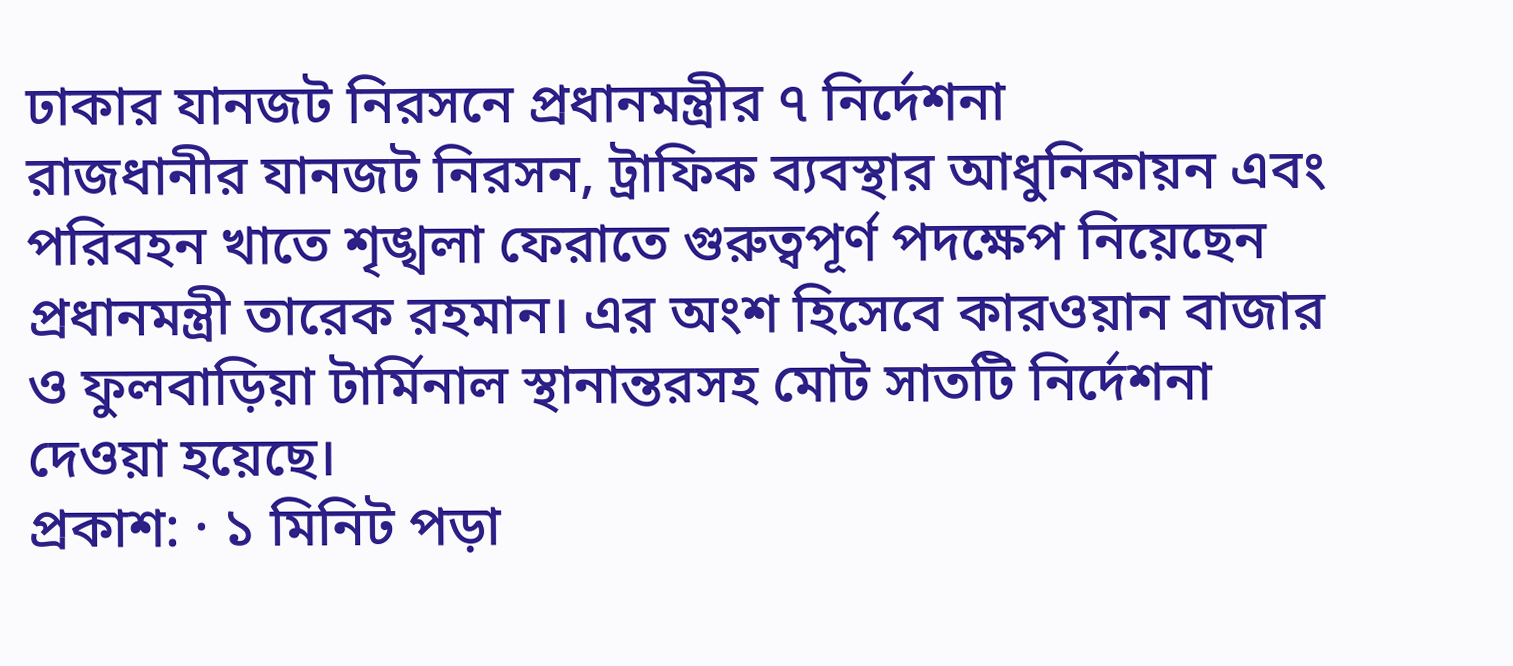ঢাকার যানজট নিরসনে প্রধানমন্ত্রীর ৭ নির্দেশনা
রাজধানীর যানজট নিরসন, ট্রাফিক ব্যবস্থার আধুনিকায়ন এবং পরিবহন খাতে শৃঙ্খলা ফেরাতে গুরুত্বপূর্ণ পদক্ষেপ নিয়েছেন প্রধানমন্ত্রী তারেক রহমান। এর অংশ হিসেবে কারওয়ান বাজার ও ফুলবাড়িয়া টার্মিনাল স্থানান্তরসহ মোট সাতটি নির্দেশনা দেওয়া হয়েছে।
প্রকাশ: · ১ মিনিট পড়া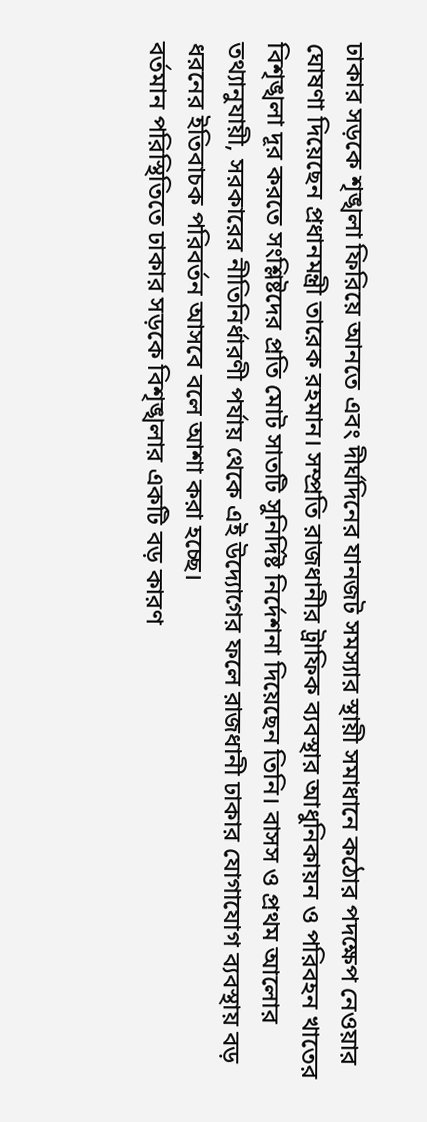ঢাকার সড়কে শৃঙ্খলা ফিরিয়ে আনতে এবং দীর্ঘদিনের যানজট সমস্যার স্থায়ী সমাধানে কঠোর পদক্ষেপ নেওয়ার ঘোষণা দিয়েছেন প্রধানমন্ত্রী তারেক রহমান। সম্প্রতি রাজধানীর ট্রাফিক ব্যবস্থার আধুনিকায়ন ও পরিবহন খাতের বিশৃঙ্খলা দূর করতে সংশ্লিষ্টদের প্রতি মোট সাতটি সুনির্দিষ্ট নির্দেশনা দিয়েছেন তিনি। বাসস ও প্রথম আলোর তথ্যানুযায়ী, সরকারের নীতিনির্ধারণী পর্যায় থেকে এই উদ্যোগের ফলে রাজধানী ঢাকার যোগাযোগ ব্যবস্থায় বড় ধরনের ইতিবাচক পরিবর্তন আসবে বলে আশা করা হচ্ছে।
বর্তমান পরিস্থিতিতে ঢাকার সড়কে বিশৃঙ্খলার একটি বড় কারণ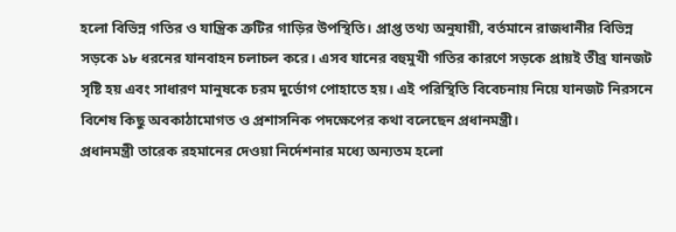হলো বিভিন্ন গতির ও যান্ত্রিক ত্রুটির গাড়ির উপস্থিতি। প্রাপ্ত তথ্য অনুযায়ী, বর্তমানে রাজধানীর বিভিন্ন সড়কে ১৮ ধরনের যানবাহন চলাচল করে। এসব যানের বহুমুখী গতির কারণে সড়কে প্রায়ই তীব্র যানজট সৃষ্টি হয় এবং সাধারণ মানুষকে চরম দুর্ভোগ পোহাতে হয়। এই পরিস্থিতি বিবেচনায় নিয়ে যানজট নিরসনে বিশেষ কিছু অবকাঠামোগত ও প্রশাসনিক পদক্ষেপের কথা বলেছেন প্রধানমন্ত্রী।
প্রধানমন্ত্রী তারেক রহমানের দেওয়া নির্দেশনার মধ্যে অন্যতম হলো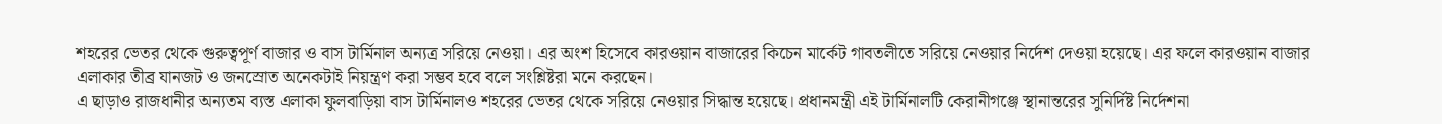শহরের ভেতর থেকে গুরুত্বপূর্ণ বাজার ও বাস টার্মিনাল অন্যত্র সরিয়ে নেওয়া। এর অংশ হিসেবে কারওয়ান বাজারের কিচেন মার্কেট গাবতলীতে সরিয়ে নেওয়ার নির্দেশ দেওয়া হয়েছে। এর ফলে কারওয়ান বাজার এলাকার তীব্র যানজট ও জনস্রোত অনেকটাই নিয়ন্ত্রণ করা সম্ভব হবে বলে সংশ্লিষ্টরা মনে করছেন।
এ ছাড়াও রাজধানীর অন্যতম ব্যস্ত এলাকা ফুলবাড়িয়া বাস টার্মিনালও শহরের ভেতর থেকে সরিয়ে নেওয়ার সিদ্ধান্ত হয়েছে। প্রধানমন্ত্রী এই টার্মিনালটি কেরানীগঞ্জে স্থানান্তরের সুনির্দিষ্ট নির্দেশনা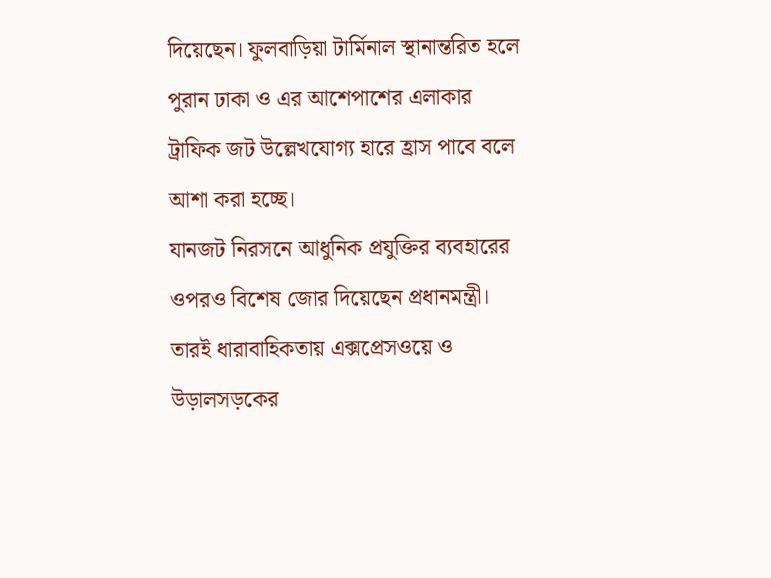দিয়েছেন। ফুলবাড়িয়া টার্মিনাল স্থানান্তরিত হলে পুরান ঢাকা ও এর আশেপাশের এলাকার ট্রাফিক জট উল্লেখযোগ্য হারে হ্রাস পাবে বলে আশা করা হচ্ছে।
যানজট নিরসনে আধুনিক প্রযুক্তির ব্যবহারের ওপরও বিশেষ জোর দিয়েছেন প্রধানমন্ত্রী। তারই ধারাবাহিকতায় এক্সপ্রেসওয়ে ও উড়ালসড়কের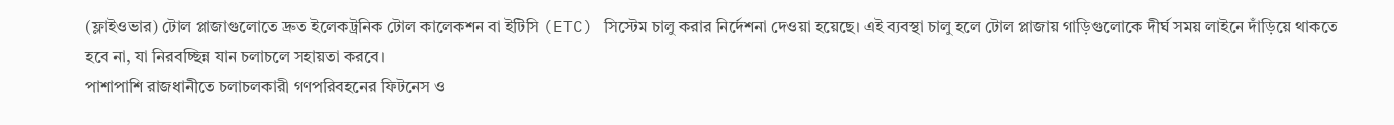(ফ্লাইওভার) টোল প্লাজাগুলোতে দ্রুত ইলেকট্রনিক টোল কালেকশন বা ইটিসি (ETC) সিস্টেম চালু করার নির্দেশনা দেওয়া হয়েছে। এই ব্যবস্থা চালু হলে টোল প্লাজায় গাড়িগুলোকে দীর্ঘ সময় লাইনে দাঁড়িয়ে থাকতে হবে না, যা নিরবচ্ছিন্ন যান চলাচলে সহায়তা করবে।
পাশাপাশি রাজধানীতে চলাচলকারী গণপরিবহনের ফিটনেস ও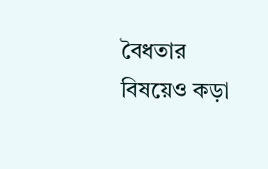বৈধতার বিষয়েও কড়া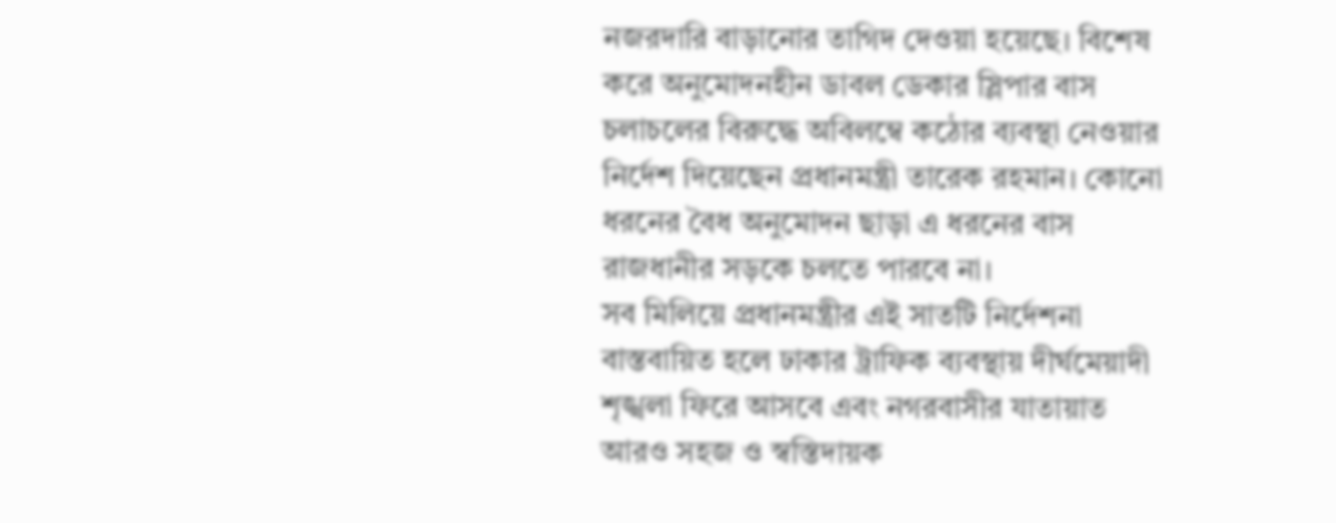নজরদারি বাড়ানোর তাগিদ দেওয়া হয়েছে। বিশেষ করে অনুমোদনহীন ডাবল ডেকার স্লিপার বাস চলাচলের বিরুদ্ধে অবিলম্বে কঠোর ব্যবস্থা নেওয়ার নির্দেশ দিয়েছেন প্রধানমন্ত্রী তারেক রহমান। কোনো ধরনের বৈধ অনুমোদন ছাড়া এ ধরনের বাস রাজধানীর সড়কে চলতে পারবে না।
সব মিলিয়ে প্রধানমন্ত্রীর এই সাতটি নির্দেশনা বাস্তবায়িত হলে ঢাকার ট্রাফিক ব্যবস্থায় দীর্ঘমেয়াদী শৃঙ্খলা ফিরে আসবে এবং নগরবাসীর যাতায়াত আরও সহজ ও স্বস্তিদায়ক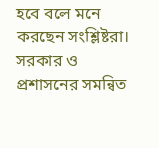হবে বলে মনে করছেন সংশ্লিষ্টরা। সরকার ও প্রশাসনের সমন্বিত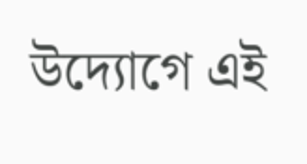উদ্যোগে এই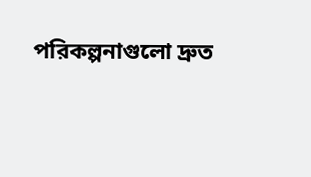পরিকল্পনাগুলো দ্রুত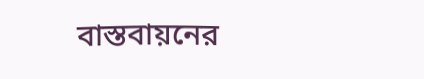বাস্তবায়নের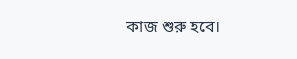কাজ শুরু হবে।